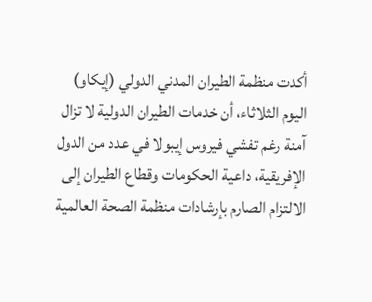أكدت منظمة الطيران المدني الدولي (إيكاو) اليوم الثلاثاء، أن خدمات الطيران الدولية لا تزال آمنة رغم تفشي فيروس إيبولا في عدد من الدول الإفريقية، داعية الحكومات وقطاع الطيران إلى الالتزام الصارم بإرشادات منظمة الصحة العالمية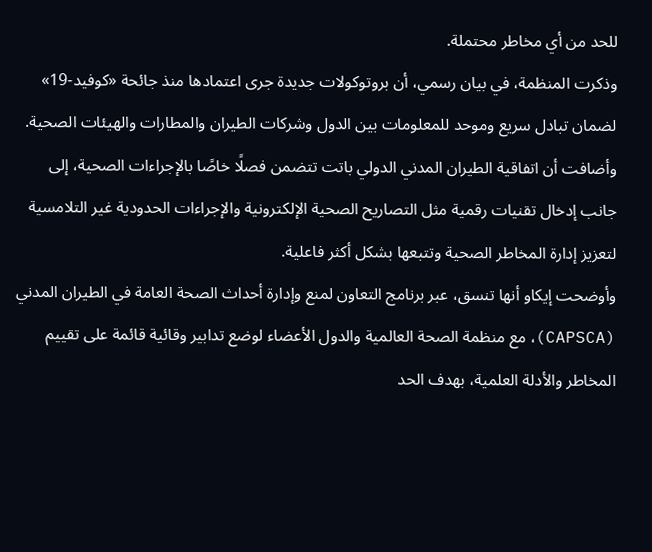للحد من أي مخاطر محتملة.
وذكرت المنظمة، في بيان رسمي، أن بروتوكولات جديدة جرى اعتمادها منذ جائحة «كوفيد-19» لضمان تبادل سريع وموحد للمعلومات بين الدول وشركات الطيران والمطارات والهيئات الصحية.
وأضافت أن اتفاقية الطيران المدني الدولي باتت تتضمن فصلًا خاصًا بالإجراءات الصحية، إلى جانب إدخال تقنيات رقمية مثل التصاريح الصحية الإلكترونية والإجراءات الحدودية غير التلامسية لتعزيز إدارة المخاطر الصحية وتتبعها بشكل أكثر فاعلية.
وأوضحت إيكاو أنها تنسق، عبر برنامج التعاون لمنع وإدارة أحداث الصحة العامة في الطيران المدني (CAPSCA)، مع منظمة الصحة العالمية والدول الأعضاء لوضع تدابير وقائية قائمة على تقييم المخاطر والأدلة العلمية، بهدف الحد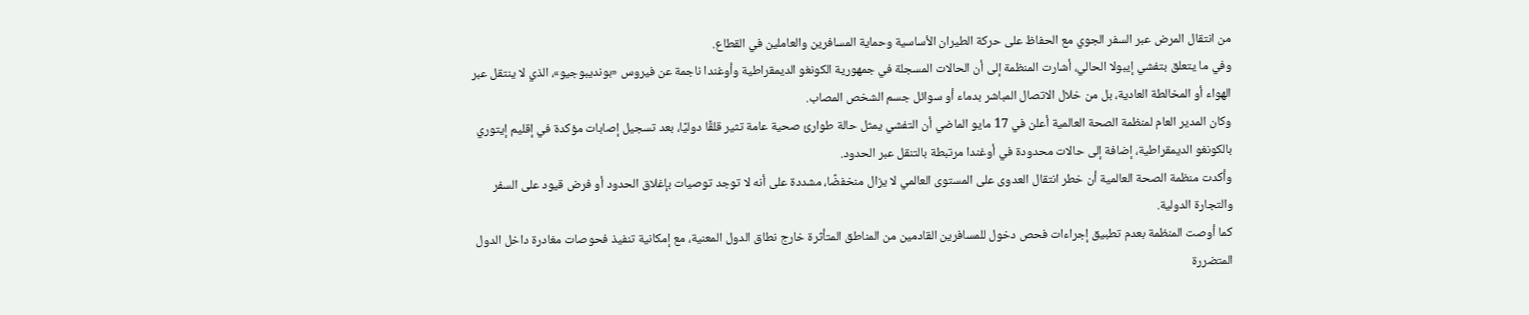من انتقال المرض عبر السفر الجوي مع الحفاظ على حركة الطيران الأساسية وحماية المسافرين والعاملين في القطاع.
وفي ما يتعلق بتفشي إيبولا الحالي، أشارت المنظمة إلى أن الحالات المسجلة في جمهورية الكونغو الديمقراطية وأوغندا ناجمة عن فيروس «بونديبوجيو»، الذي لا ينتقل عبر الهواء أو المخالطة العادية، بل من خلال الاتصال المباشر بدماء أو سوائل جسم الشخص المصاب.
وكان المدير العام لمنظمة الصحة العالمية أعلن في 17 مايو الماضي أن التفشي يمثل حالة طوارئ صحية عامة تثير قلقًا دوليًا، بعد تسجيل إصابات مؤكدة في إقليم إيتوري بالكونغو الديمقراطية، إضافة إلى حالات محدودة في أوغندا مرتبطة بالتنقل عبر الحدود.
وأكدت منظمة الصحة العالمية أن خطر انتقال العدوى على المستوى العالمي لا يزال منخفضًا، مشددة على أنه لا توجد توصيات بإغلاق الحدود أو فرض قيود على السفر والتجارة الدولية.
كما أوصت المنظمة بعدم تطبيق إجراءات فحص دخول للمسافرين القادمين من المناطق المتأثرة خارج نطاق الدول المعنية، مع إمكانية تنفيذ فحوصات مغادرة داخل الدول المتضررة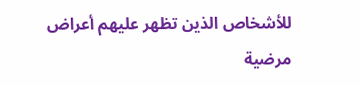للأشخاص الذين تظهر عليهم أعراض مرضية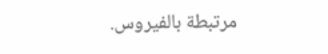مرتبطة بالفيروس.